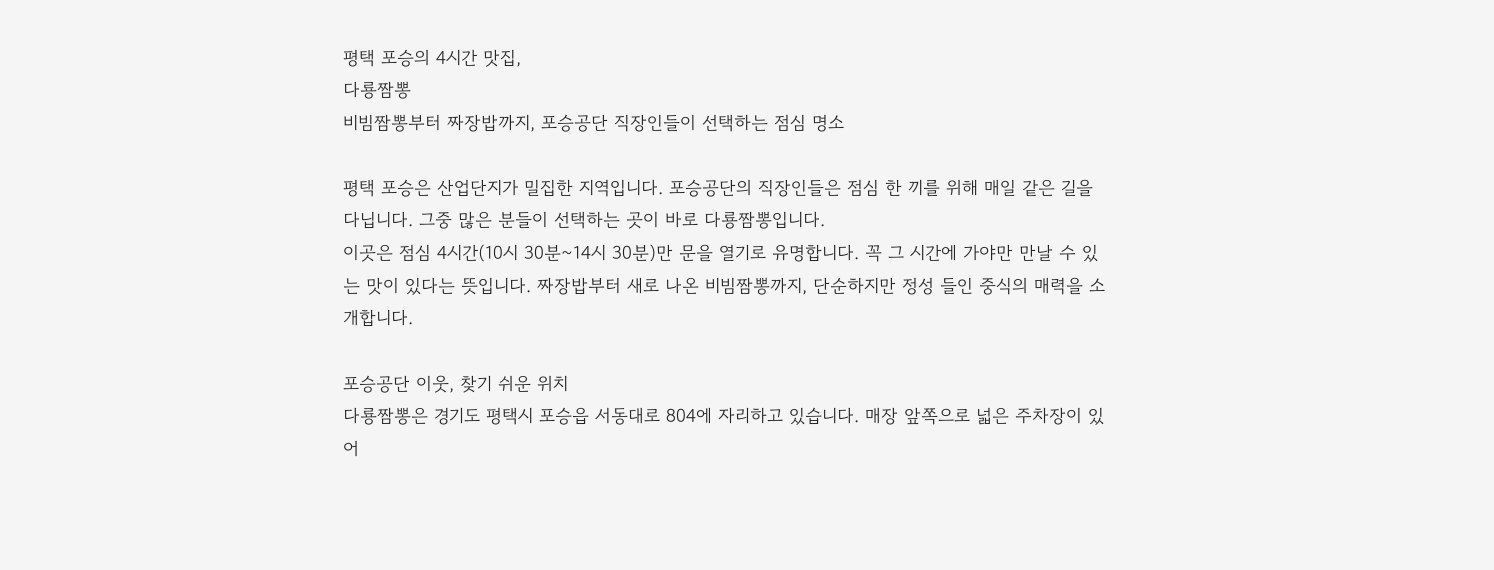평택 포승의 4시간 맛집,
다룡짬뽕
비빔짬뽕부터 짜장밥까지, 포승공단 직장인들이 선택하는 점심 명소

평택 포승은 산업단지가 밀집한 지역입니다. 포승공단의 직장인들은 점심 한 끼를 위해 매일 같은 길을 다닙니다. 그중 많은 분들이 선택하는 곳이 바로 다룡짬뽕입니다.
이곳은 점심 4시간(10시 30분~14시 30분)만 문을 열기로 유명합니다. 꼭 그 시간에 가야만 만날 수 있는 맛이 있다는 뜻입니다. 짜장밥부터 새로 나온 비빔짬뽕까지, 단순하지만 정성 들인 중식의 매력을 소개합니다.

포승공단 이웃, 찾기 쉬운 위치
다룡짬뽕은 경기도 평택시 포승읍 서동대로 804에 자리하고 있습니다. 매장 앞쪽으로 넓은 주차장이 있어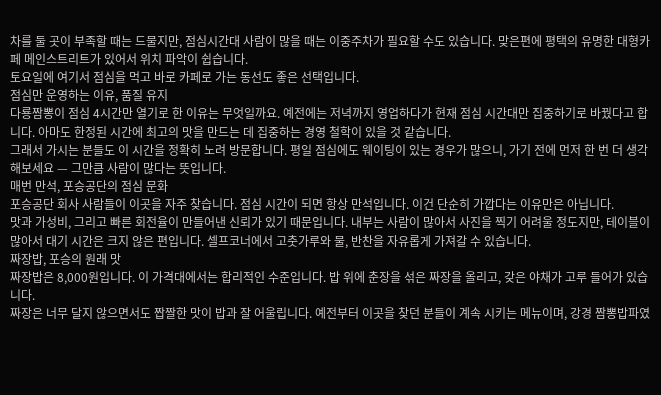차를 둘 곳이 부족할 때는 드물지만, 점심시간대 사람이 많을 때는 이중주차가 필요할 수도 있습니다. 맞은편에 평택의 유명한 대형카페 메인스트리트가 있어서 위치 파악이 쉽습니다.
토요일에 여기서 점심을 먹고 바로 카페로 가는 동선도 좋은 선택입니다.
점심만 운영하는 이유, 품질 유지
다룡짬뽕이 점심 4시간만 열기로 한 이유는 무엇일까요. 예전에는 저녁까지 영업하다가 현재 점심 시간대만 집중하기로 바꿨다고 합니다. 아마도 한정된 시간에 최고의 맛을 만드는 데 집중하는 경영 철학이 있을 것 같습니다.
그래서 가시는 분들도 이 시간을 정확히 노려 방문합니다. 평일 점심에도 웨이팅이 있는 경우가 많으니, 가기 전에 먼저 한 번 더 생각해보세요 — 그만큼 사람이 많다는 뜻입니다.
매번 만석, 포승공단의 점심 문화
포승공단 회사 사람들이 이곳을 자주 찾습니다. 점심 시간이 되면 항상 만석입니다. 이건 단순히 가깝다는 이유만은 아닙니다.
맛과 가성비, 그리고 빠른 회전율이 만들어낸 신뢰가 있기 때문입니다. 내부는 사람이 많아서 사진을 찍기 어려울 정도지만, 테이블이 많아서 대기 시간은 크지 않은 편입니다. 셀프코너에서 고춧가루와 물, 반찬을 자유롭게 가져갈 수 있습니다.
짜장밥, 포승의 원래 맛
짜장밥은 8,000원입니다. 이 가격대에서는 합리적인 수준입니다. 밥 위에 춘장을 섞은 짜장을 올리고, 갖은 야채가 고루 들어가 있습니다.
짜장은 너무 달지 않으면서도 짭짤한 맛이 밥과 잘 어울립니다. 예전부터 이곳을 찾던 분들이 계속 시키는 메뉴이며, 강경 짬뽕밥파였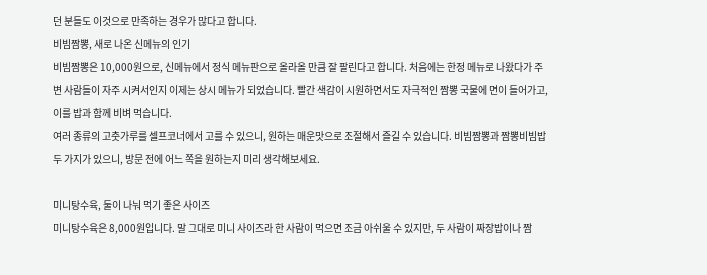던 분들도 이것으로 만족하는 경우가 많다고 합니다.
비빔짬뽕, 새로 나온 신메뉴의 인기
비빔짬뽕은 10,000원으로, 신메뉴에서 정식 메뉴판으로 올라올 만큼 잘 팔린다고 합니다. 처음에는 한정 메뉴로 나왔다가 주변 사람들이 자주 시켜서인지 이제는 상시 메뉴가 되었습니다. 빨간 색감이 시원하면서도 자극적인 짬뽕 국물에 면이 들어가고, 이를 밥과 함께 비벼 먹습니다.
여러 종류의 고춧가루를 셀프코너에서 고를 수 있으니, 원하는 매운맛으로 조절해서 즐길 수 있습니다. 비빔짬뽕과 짬뽕비빔밥 두 가지가 있으니, 방문 전에 어느 쪽을 원하는지 미리 생각해보세요.

미니탕수육, 둘이 나눠 먹기 좋은 사이즈
미니탕수육은 8,000원입니다. 말 그대로 미니 사이즈라 한 사람이 먹으면 조금 아쉬울 수 있지만, 두 사람이 짜장밥이나 짬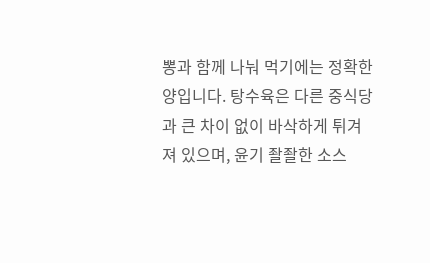뽕과 함께 나눠 먹기에는 정확한 양입니다. 탕수육은 다른 중식당과 큰 차이 없이 바삭하게 튀겨져 있으며, 윤기 좔좔한 소스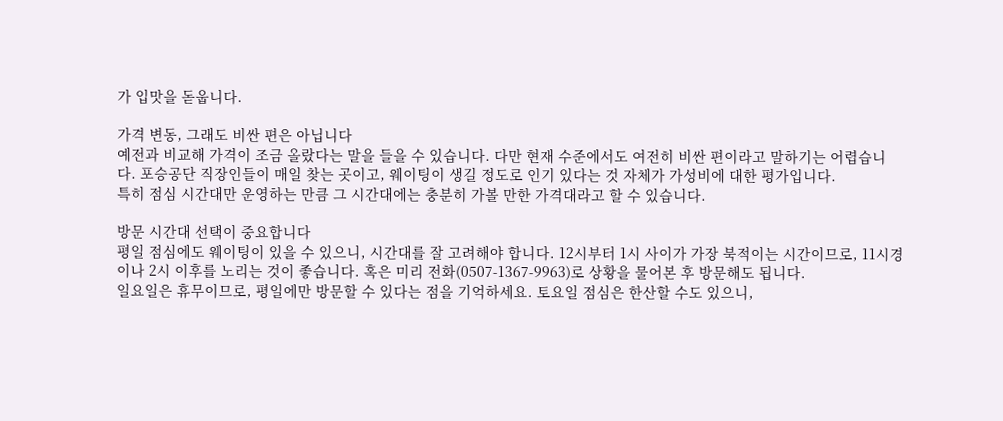가 입맛을 돋웁니다.

가격 변동, 그래도 비싼 편은 아닙니다
예전과 비교해 가격이 조금 올랐다는 말을 들을 수 있습니다. 다만 현재 수준에서도 여전히 비싼 편이라고 말하기는 어렵습니다. 포승공단 직장인들이 매일 찾는 곳이고, 웨이팅이 생길 정도로 인기 있다는 것 자체가 가성비에 대한 평가입니다.
특히 점심 시간대만 운영하는 만큼 그 시간대에는 충분히 가볼 만한 가격대라고 할 수 있습니다.

방문 시간대 선택이 중요합니다
평일 점심에도 웨이팅이 있을 수 있으니, 시간대를 잘 고려해야 합니다. 12시부터 1시 사이가 가장 북적이는 시간이므로, 11시경이나 2시 이후를 노리는 것이 좋습니다. 혹은 미리 전화(0507-1367-9963)로 상황을 물어본 후 방문해도 됩니다.
일요일은 휴무이므로, 평일에만 방문할 수 있다는 점을 기억하세요. 토요일 점심은 한산할 수도 있으니,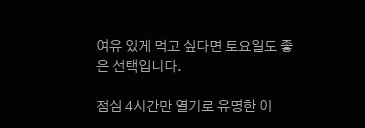여유 있게 먹고 싶다면 토요일도 좋은 선택입니다.

점심 4시간만 열기로 유명한 이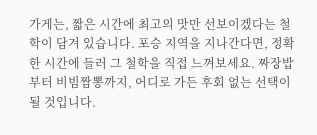가게는, 짧은 시간에 최고의 맛만 선보이겠다는 철학이 담겨 있습니다. 포승 지역을 지나간다면, 정확한 시간에 들러 그 철학을 직접 느껴보세요. 짜장밥부터 비빔짬뽕까지, 어디로 가든 후회 없는 선택이 될 것입니다.